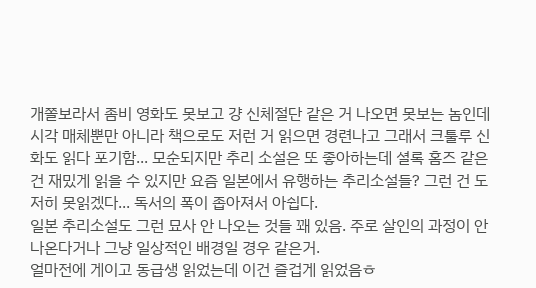개쫄보라서 좀비 영화도 못보고 걍 신체절단 같은 거 나오면 못보는 놈인데 시각 매체뿐만 아니라 책으로도 저런 거 읽으면 경련나고 그래서 크툴루 신화도 읽다 포기함... 모순되지만 추리 소설은 또 좋아하는데 셜록 홈즈 같은 건 재밌게 읽을 수 있지만 요즘 일본에서 유행하는 추리소설들? 그런 건 도저히 못읽겠다... 독서의 폭이 좁아져서 아쉽다.
일본 추리소설도 그런 묘사 안 나오는 것들 꽤 있음. 주로 살인의 과정이 안 나온다거나 그냥 일상적인 배경일 경우 같은거.
얼마전에 게이고 동급생 읽었는데 이건 즐겁게 읽었음ㅎ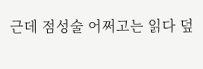근데 점성술 어쩌고는 읽다 덮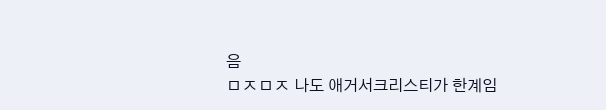음
ㅁㅈㅁㅈ 나도 애거서크리스티가 한계임